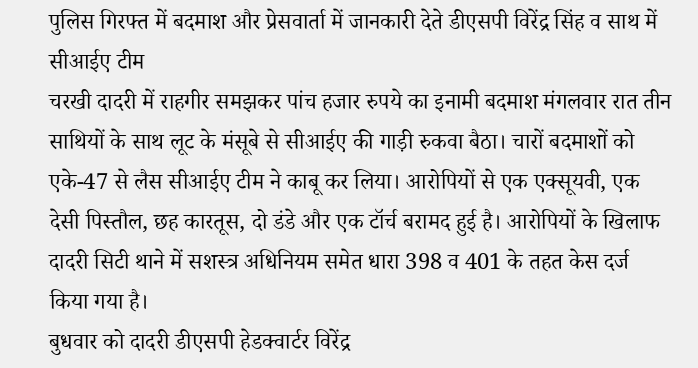पुलिस गिरफ्त में बदमाश और प्रेसवार्ता में जानकारी देते डीएसपी विरेंद्र सिंह व साथ में सीआईए टीम
चरखी दादरी में राहगीर समझकर पांच हजार रुपये का इनामी बदमाश मंगलवार रात तीन साथियों के साथ लूट के मंसूबे से सीआईए की गाड़ी रुकवा बैठा। चारों बदमाशों को एके-47 से लैस सीआईए टीम ने काबू कर लिया। आरोपियों से एक एक्सूयवी, एक देसी पिस्तौल, छह कारतूस, दो डंडे और एक टॉर्च बरामद हुई है। आरोपियों के खिलाफ दादरी सिटी थाने में सशस्त्र अधिनियम समेत धारा 398 व 401 के तहत केस दर्ज किया गया है।
बुधवार को दादरी डीएसपी हेडक्वार्टर विरेंद्र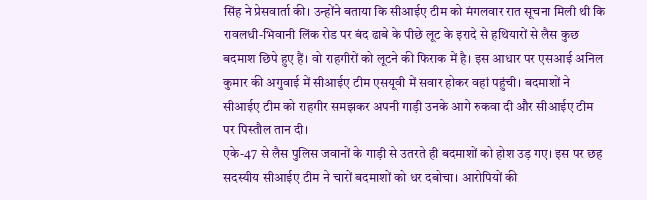सिंह ने प्रेसवार्ता की। उन्होंने बताया कि सीआईए टीम को मंगलवार रात सूचना मिली थी कि रावलधी-भिवानी लिंक रोड पर बंद ढाबे के पीछे लूट के इरादे से हथियारों से लैस कुछ बदमाश छिपे हुए हैं। वो राहगीरों को लूटने की फिराक में है। इस आधार पर एसआई अनिल कुमार की अगुवाई में सीआईए टीम एसयूवी में सवार होकर वहां पहुंची। बदमाशों ने सीआईए टीम को राहगीर समझकर अपनी गाड़ी उनके आगे रुकवा दी और सीआईए टीम पर पिस्तौल तान दी।
एके-47 से लैस पुलिस जवानों के गाड़ी से उतरते ही बदमाशों को होश उड़ गए। इस पर छह सदस्यीय सीआईए टीम ने चारों बदमाशों को धर दबोचा। आरोपियों की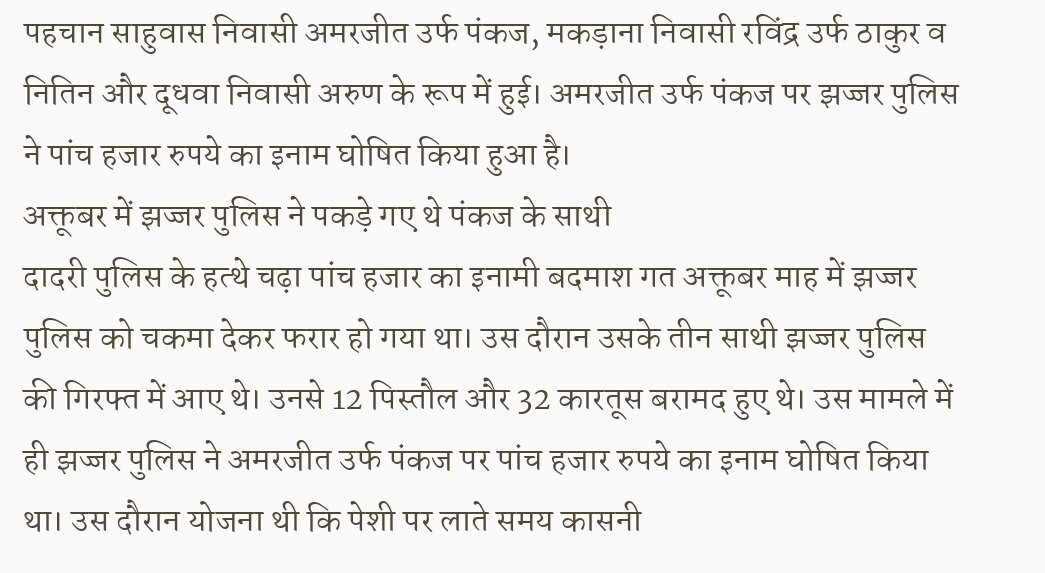पहचान साहुवास निवासी अमरजीत उर्फ पंकज, मकड़ाना निवासी रविंद्र उर्फ ठाकुर व नितिन और दूधवा निवासी अरुण के रूप में हुई। अमरजीत उर्फ पंकज पर झज्जर पुलिस ने पांच हजार रुपये का इनाम घोषित किया हुआ है।
अक्तूबर में झज्जर पुलिस ने पकड़े गए थे पंकज के साथी
दादरी पुलिस के हत्थे चढ़ा पांच हजार का इनामी बदमाश गत अक्तूबर माह में झज्जर पुलिस को चकमा देकर फरार हो गया था। उस दौरान उसके तीन साथी झज्जर पुलिस की गिरफ्त में आए थे। उनसे 12 पिस्तौल और 32 कारतूस बरामद हुए थे। उस मामले में ही झज्जर पुलिस ने अमरजीत उर्फ पंकज पर पांच हजार रुपये का इनाम घोषित किया था। उस दौरान योजना थी कि पेशी पर लाते समय कासनी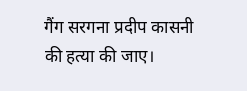गैंग सरगना प्रदीप कासनी की हत्या की जाए।